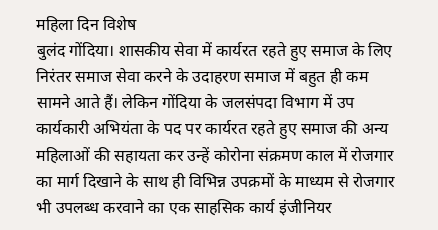महिला दिन विशेष
बुलंद गोंदिया। शासकीय सेवा में कार्यरत रहते हुए समाज के लिए निरंतर समाज सेवा करने के उदाहरण समाज में बहुत ही कम सामने आते हैं। लेकिन गोंदिया के जलसंपदा विभाग में उप कार्यकारी अभियंता के पद पर कार्यरत रहते हुए समाज की अन्य महिलाओं की सहायता कर उन्हें कोरोना संक्रमण काल में रोजगार का मार्ग दिखाने के साथ ही विभिन्न उपक्रमों के माध्यम से रोजगार भी उपलब्ध करवाने का एक साहसिक कार्य इंजीनियर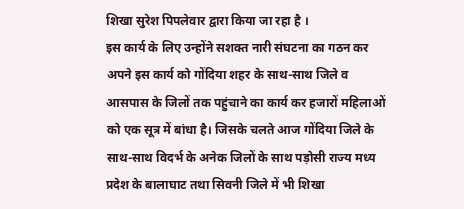शिखा सुरेश पिपलेवार द्वारा किया जा रहा है ।
इस कार्य के लिए उन्होंने सशक्त नारी संघटना का गठन कर अपने इस कार्य को गोंदिया शहर के साथ-साथ जिले व आसपास के जिलों तक पहुंचाने का कार्य कर हजारों महिलाओं को एक सूत्र में बांधा है। जिसके चलते आज गोंदिया जिले के साथ-साथ विदर्भ के अनेक जिलों के साथ पड़ोसी राज्य मध्य प्रदेश के बालाघाट तथा सिवनी जिले में भी शिखा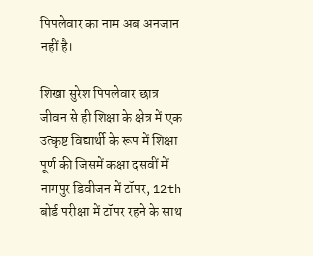पिपलेवार का नाम अब अनजान नहीं है।

शिखा सुरेश पिपलेवार छात्र जीवन से ही शिक्षा के क्षेत्र में एक उत्कृष्ट विद्यार्थी के रूप में शिक्षा पूर्ण की जिसमें कक्षा दसवीं में नागपुर डिवीजन में टॉपर, 12th बोर्ड परीक्षा में टॉपर रहने के साथ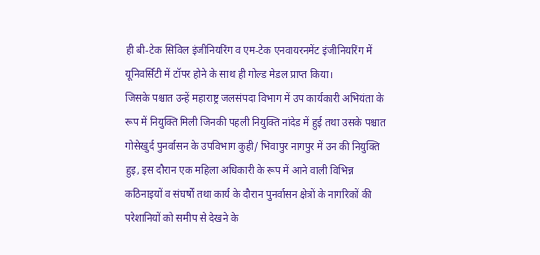ही बी-टेक सिविल इंजीनियरिंग व एम-टेक एनवायरनमेंट इंजीनियरिंग में यूनिवर्सिटी में टॉपर होने के साथ ही गोल्ड मेडल प्राप्त किया।
जिसके पश्चात उन्हें महाराष्ट्र जलसंपदा विभाग में उप कार्यकारी अभियंता के रूप में नियुक्ति मिली जिनकी पहली नियुक्ति नांदेड में हुई तथा उसके पश्चात गोसेखुर्द पुनर्वासन के उपविभाग कुही/ भिवापुर नागपुर में उन की नियुक्ति हुइ, इस दौरान एक महिला अधिकारी के रूप में आने वाली विभिन्न कठिनाइयों व संघर्षों तथा कार्य के दौरान पुनर्वासन क्षेत्रों के नागरिकों की परेशानियों को समीप से देखने के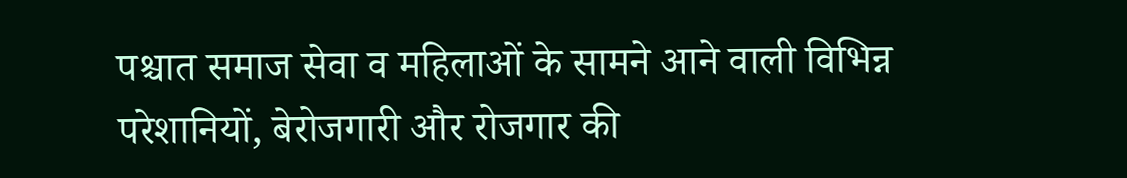पश्चात समाज सेवा व महिलाओं के सामने आने वाली विभिन्न परेशानियों, बेरोजगारी और रोजगार की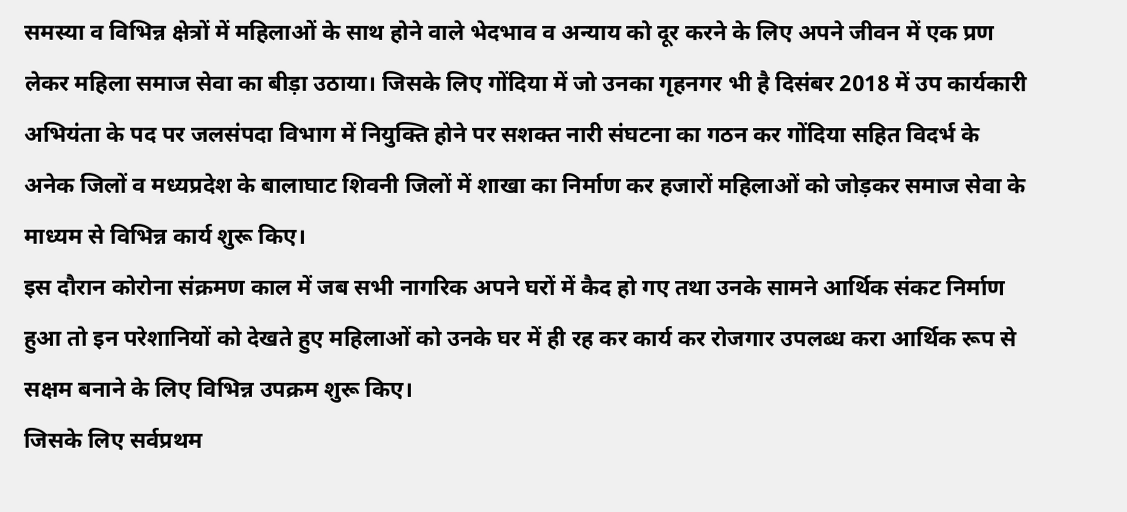समस्या व विभिन्न क्षेत्रों में महिलाओं के साथ होने वाले भेदभाव व अन्याय को दूर करने के लिए अपने जीवन में एक प्रण लेकर महिला समाज सेवा का बीड़ा उठाया। जिसके लिए गोंदिया में जो उनका गृहनगर भी है दिसंबर 2018 में उप कार्यकारी अभियंता के पद पर जलसंपदा विभाग में नियुक्ति होने पर सशक्त नारी संघटना का गठन कर गोंदिया सहित विदर्भ के अनेक जिलों व मध्यप्रदेश के बालाघाट शिवनी जिलों में शाखा का निर्माण कर हजारों महिलाओं को जोड़कर समाज सेवा के माध्यम से विभिन्न कार्य शुरू किए।
इस दौरान कोरोना संक्रमण काल में जब सभी नागरिक अपने घरों में कैद हो गए तथा उनके सामने आर्थिक संकट निर्माण हुआ तो इन परेशानियों को देखते हुए महिलाओं को उनके घर में ही रह कर कार्य कर रोजगार उपलब्ध करा आर्थिक रूप से सक्षम बनाने के लिए विभिन्न उपक्रम शुरू किए।
जिसके लिए सर्वप्रथम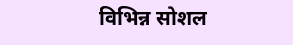विभिन्न सोशल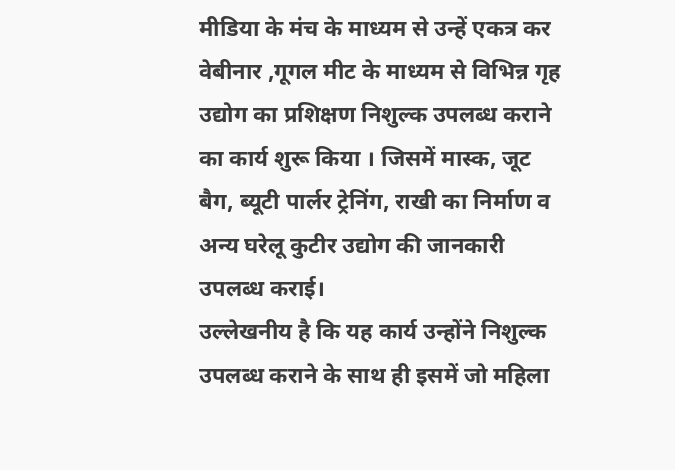मीडिया के मंच के माध्यम से उन्हें एकत्र कर वेबीनार ,गूगल मीट के माध्यम से विभिन्न गृह उद्योग का प्रशिक्षण निशुल्क उपलब्ध कराने का कार्य शुरू किया । जिसमें मास्क, जूट बैग, ब्यूटी पार्लर ट्रेनिंग, राखी का निर्माण व अन्य घरेलू कुटीर उद्योग की जानकारी उपलब्ध कराई।
उल्लेखनीय है कि यह कार्य उन्होंने निशुल्क उपलब्ध कराने के साथ ही इसमें जो महिला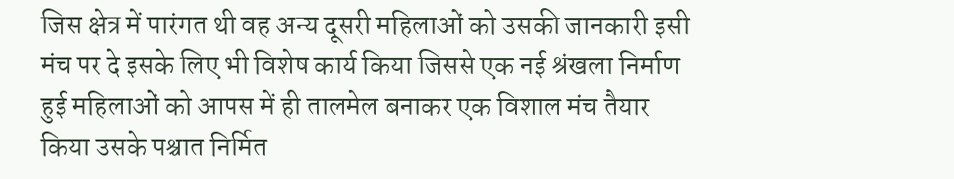जिस क्षेत्र में पारंगत थी वह अन्य दूसरी महिलाओं को उसकी जानकारी इसी मंच पर दे इसके लिए भी विशेष कार्य किया जिससे एक नई श्रंखला निर्माण हुई महिलाओं को आपस में ही तालमेल बनाकर एक विशाल मंच तैयार किया उसके पश्चात निर्मित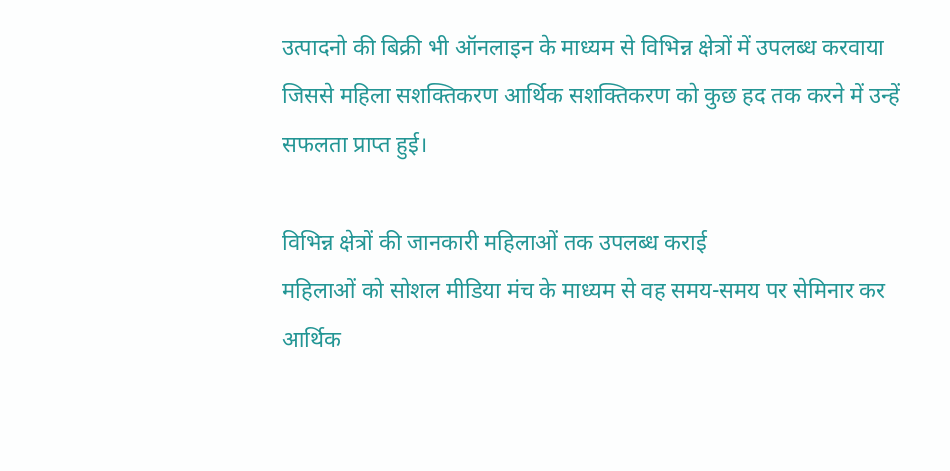उत्पादनो की बिक्री भी ऑनलाइन के माध्यम से विभिन्न क्षेत्रों में उपलब्ध करवाया जिससे महिला सशक्तिकरण आर्थिक सशक्तिकरण को कुछ हद तक करने में उन्हें सफलता प्राप्त हुई।

विभिन्न क्षेत्रों की जानकारी महिलाओं तक उपलब्ध कराई
महिलाओं को सोशल मीडिया मंच के माध्यम से वह समय-समय पर सेमिनार कर आर्थिक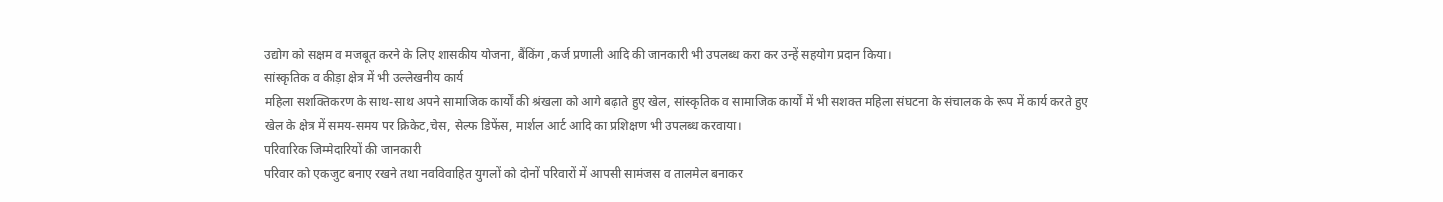उद्योग को सक्षम व मजबूत करने के लिए शासकीय योजना, बैंकिंग ,कर्ज प्रणाली आदि की जानकारी भी उपलब्ध करा कर उन्हें सहयोग प्रदान किया।
सांस्कृतिक व कीड़ा क्षेत्र में भी उल्लेखनीय कार्य
महिला सशक्तिकरण के साथ-साथ अपने सामाजिक कार्यों की श्रंखला को आगे बढ़ाते हुए खेल, सांस्कृतिक व सामाजिक कार्यों में भी सशक्त महिला संघटना के संचालक के रूप में कार्य करते हुए खेल के क्षेत्र में समय-समय पर क्रिकेट,चेस, सेल्फ डिफेंस, मार्शल आर्ट आदि का प्रशिक्षण भी उपलब्ध करवाया।
परिवारिक जिम्मेदारियों की जानकारी
परिवार को एकजुट बनाए रखने तथा नवविवाहित युगलों को दोनों परिवारों में आपसी सामंजस व तालमेल बनाकर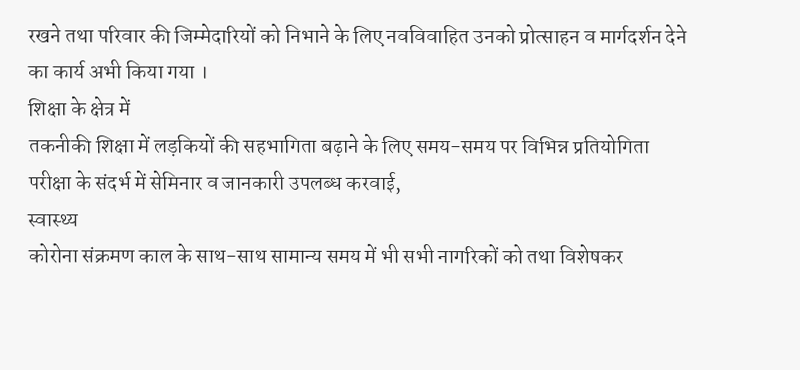रखने तथा परिवार की जिम्मेदारियों को निभाने के लिए नवविवाहित उनको प्रोत्साहन व मार्गदर्शन देने का कार्य अभी किया गया ।
शिक्षा के क्षेत्र में
तकनीकी शिक्षा में लड़कियों की सहभागिता बढ़ाने के लिए समय-समय पर विभिन्न प्रतियोगिता परीक्षा के संदर्भ में सेमिनार व जानकारी उपलब्ध करवाई,
स्वास्थ्य
कोरोना संक्रमण काल के साथ-साथ सामान्य समय में भी सभी नागरिकों को तथा विशेषकर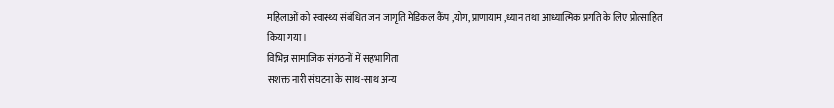महिलाओं को स्वास्थ्य संबंधित जन जागृति मेडिकल कैंप ,योग, प्राणायाम ,ध्यान तथा आध्यात्मिक प्रगति के लिए प्रोत्साहित किया गया।
विभिन्न सामाजिक संगठनों में सहभागिता
सशक्त नारी संघटना के साथ-साथ अन्य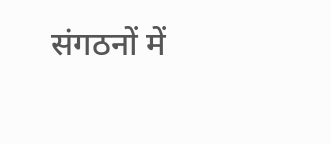संगठनों में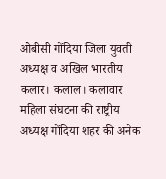ओबीसी गोंदिया जिला युवती अध्यक्ष व अखिल भारतीय कलार। कलाल। कलावार महिला संघटना की राष्ट्रीय अध्यक्ष गोंदिया शहर की अनेक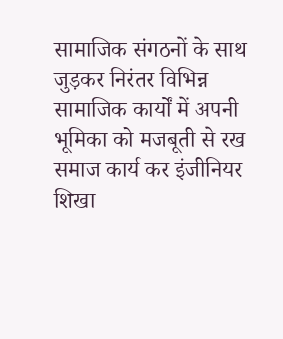सामाजिक संगठनों के साथ जुड़कर निरंतर विभिन्न सामाजिक कार्यों में अपनी भूमिका को मजबूती से रख समाज कार्य कर इंजीनियर शिखा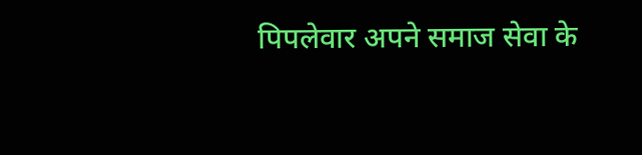पिपलेवार अपने समाज सेवा के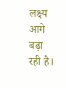लक्ष्य आगे बढ़ा रही है।